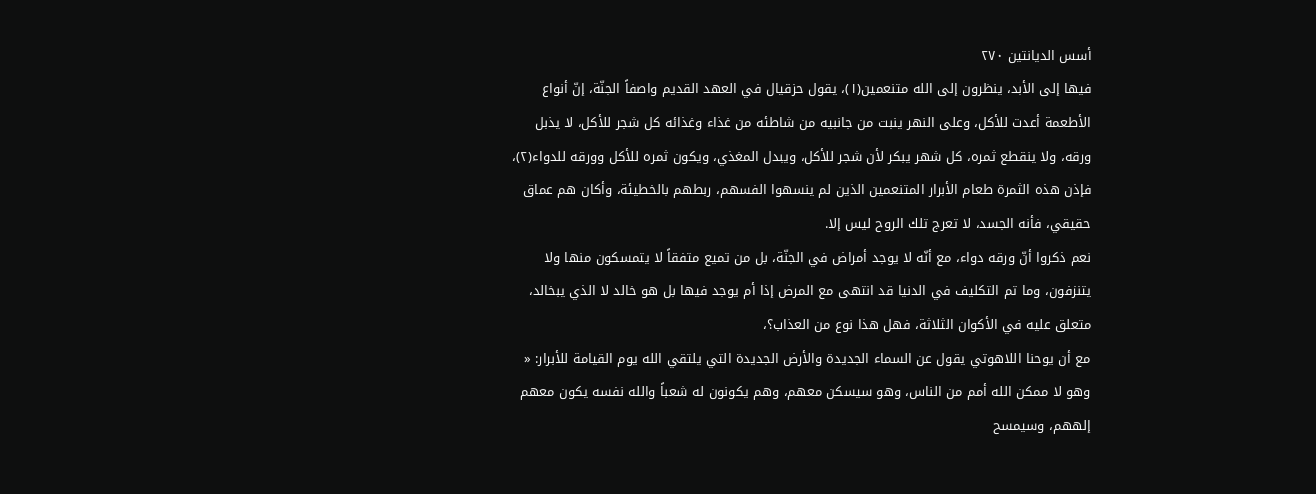أسس الديانتين ٢٧٠
فيها إلى الأبد، ينظرون إلى الله متنعمين(١)، يقول حزقيال في العهد القديم واصفاً الجنّة، إنّ أنواع الأطعمة أعدت للأكل، وعلى النهر ينبت من جانبيه من شاطئه من غذاء وغذائه كل شجر للأكل، لا يذبل ورقه، ولا ينقطع ثمره، كل شهر يبكر لأن شجر للأكل، ويبدل المغذي، ويكون ثمره للأكل وورقه للدواء(٢)، فإذن هذه الثمرة طعام الأبرار المتنعمين الذين لم ينسهوا الفسهم، ربطهم بالخطيئة، وأكان هم عماق حقيقي، فأنه الجسد، لا تعرج تلك الروح ليس إلا.
نعم ذكروا أنّ ورقه دواء، مع أنّه لا يوجد أمراض في الجنّة، بل من تميع متفقاً لا يتمسكون منها ولا يتنزفون، وما تم التكليف في الدنيا قد انتهى مع المرض إذا أم يوجد فيها بل هو خالد لا الذي يبخالد، متعلق عليه في الأكوان الثلاثة، فهل هذا نوع من العذاب؟،
مع أن يوحنا اللاهوتي يقول عن السماء الجديدة والأرض الجديدة التي يلتقي الله يوم القيامة للأبرار: « وهو لا ممكن الله أمم من الناس، وهو سيسكن معهم، وهم يكونون له شعباً والله نفسه يكون معهم إلههم، وسيمسح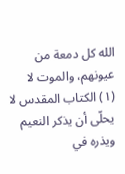الله كل دمعة من عيونهم، والموت لا
(١) الكتاب المقدس لا يحلّى أن يذكر النعيم ويذره في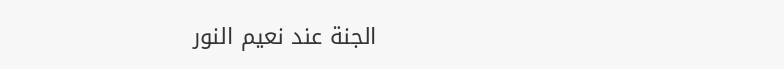الجنة عند نعيم النور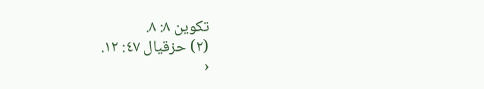تكوين ٨: ٨.
(٢) حزقيال ٤٧: ١٢.
‹